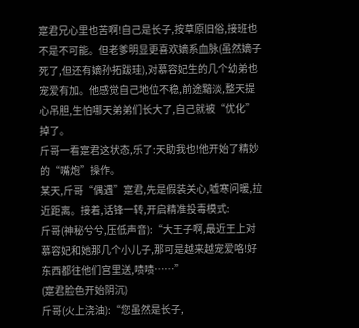寔君兄心里也苦啊!自己是长子,按草原旧俗,接班也不是不可能。但老爹明显更喜欢嫡系血脉(虽然嫡子死了,但还有嫡孙拓跋珪),对慕容妃生的几个幼弟也宠爱有加。他感觉自己地位不稳,前途黯淡,整天提心吊胆,生怕哪天弟弟们长大了,自己就被“优化”掉了。
斤哥一看寔君这状态,乐了:天助我也!他开始了精妙的“嘴炮”操作。
某天,斤哥“偶遇”寔君,先是假装关心,嘘寒问暖,拉近距离。接着,话锋一转,开启精准投毒模式:
斤哥(神秘兮兮,压低声音):“大王子啊,最近王上对慕容妃和她那几个小儿子,那可是越来越宠爱咯!好东西都往他们宫里送,啧啧……”
(寔君脸色开始阴沉)
斤哥(火上浇油):“您虽然是长子,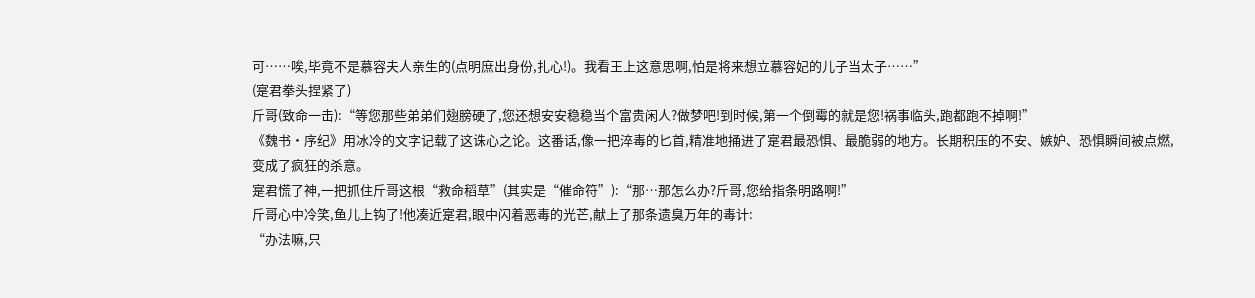可……唉,毕竟不是慕容夫人亲生的(点明庶出身份,扎心!)。我看王上这意思啊,怕是将来想立慕容妃的儿子当太子……”
(寔君拳头捏紧了)
斤哥(致命一击):“等您那些弟弟们翅膀硬了,您还想安安稳稳当个富贵闲人?做梦吧!到时候,第一个倒霉的就是您!祸事临头,跑都跑不掉啊!”
《魏书·序纪》用冰冷的文字记载了这诛心之论。这番话,像一把淬毒的匕首,精准地捅进了寔君最恐惧、最脆弱的地方。长期积压的不安、嫉妒、恐惧瞬间被点燃,变成了疯狂的杀意。
寔君慌了神,一把抓住斤哥这根“救命稻草”(其实是“催命符”):“那…那怎么办?斤哥,您给指条明路啊!”
斤哥心中冷笑,鱼儿上钩了!他凑近寔君,眼中闪着恶毒的光芒,献上了那条遗臭万年的毒计:
“办法嘛,只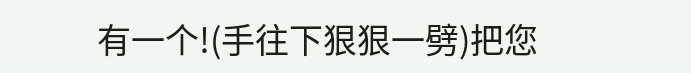有一个!(手往下狠狠一劈)把您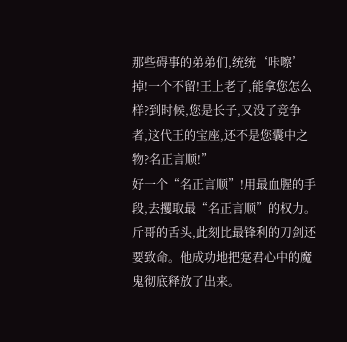那些碍事的弟弟们,统统‘咔嚓’掉!一个不留!王上老了,能拿您怎么样?到时候,您是长子,又没了竞争者,这代王的宝座,还不是您囊中之物?名正言顺!”
好一个“名正言顺”!用最血腥的手段,去攫取最“名正言顺”的权力。斤哥的舌头,此刻比最锋利的刀剑还要致命。他成功地把寔君心中的魔鬼彻底释放了出来。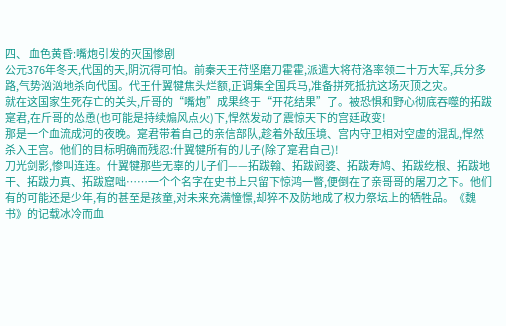四、 血色黄昏:嘴炮引发的灭国惨剧
公元376年冬天,代国的天,阴沉得可怕。前秦天王苻坚磨刀霍霍,派遣大将苻洛率领二十万大军,兵分多路,气势汹汹地杀向代国。代王什翼犍焦头烂额,正调集全国兵马,准备拼死抵抗这场灭顶之灾。
就在这国家生死存亡的关头,斤哥的“嘴炮”成果终于“开花结果”了。被恐惧和野心彻底吞噬的拓跋寔君,在斤哥的怂恿(也可能是持续煽风点火)下,悍然发动了震惊天下的宫廷政变!
那是一个血流成河的夜晚。寔君带着自己的亲信部队,趁着外敌压境、宫内守卫相对空虚的混乱,悍然杀入王宫。他们的目标明确而残忍:什翼犍所有的儿子(除了寔君自己)!
刀光剑影,惨叫连连。什翼犍那些无辜的儿子们——拓跋翰、拓跋阏婆、拓跋寿鸠、拓跋纥根、拓跋地干、拓跋力真、拓跋窟咄……一个个名字在史书上只留下惊鸿一瞥,便倒在了亲哥哥的屠刀之下。他们有的可能还是少年,有的甚至是孩童,对未来充满憧憬,却猝不及防地成了权力祭坛上的牺牲品。《魏书》的记载冰冷而血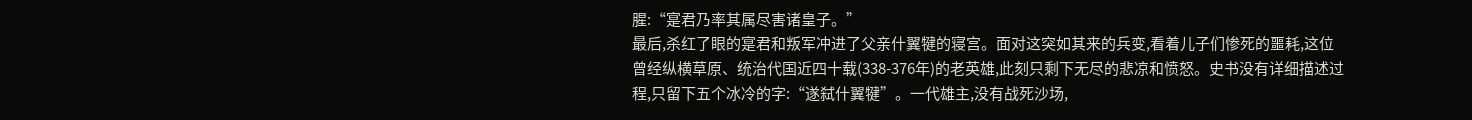腥:“寔君乃率其属尽害诸皇子。”
最后,杀红了眼的寔君和叛军冲进了父亲什翼犍的寝宫。面对这突如其来的兵变,看着儿子们惨死的噩耗,这位曾经纵横草原、统治代国近四十载(338-376年)的老英雄,此刻只剩下无尽的悲凉和愤怒。史书没有详细描述过程,只留下五个冰冷的字:“遂弑什翼犍”。一代雄主,没有战死沙场,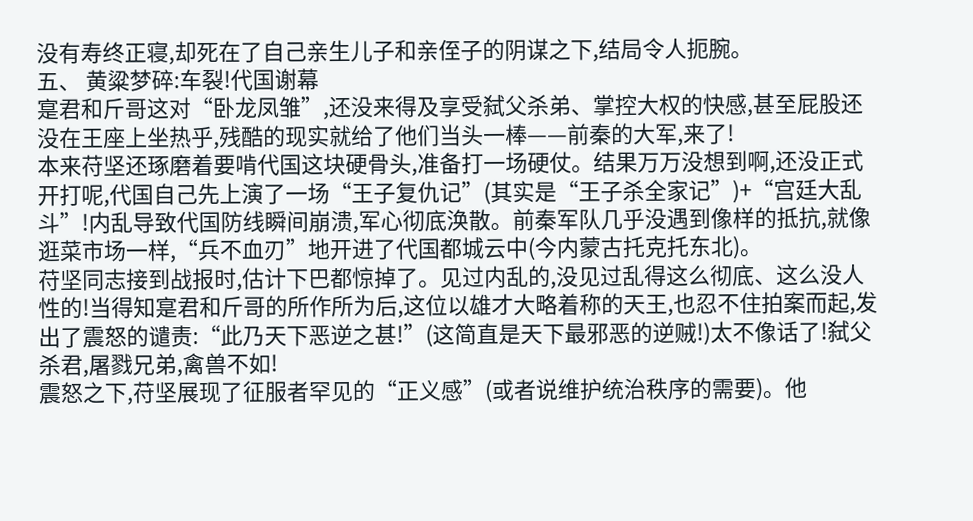没有寿终正寝,却死在了自己亲生儿子和亲侄子的阴谋之下,结局令人扼腕。
五、 黄粱梦碎:车裂!代国谢幕
寔君和斤哥这对“卧龙凤雏”,还没来得及享受弑父杀弟、掌控大权的快感,甚至屁股还没在王座上坐热乎,残酷的现实就给了他们当头一棒——前秦的大军,来了!
本来苻坚还琢磨着要啃代国这块硬骨头,准备打一场硬仗。结果万万没想到啊,还没正式开打呢,代国自己先上演了一场“王子复仇记”(其实是“王子杀全家记”)+“宫廷大乱斗”!内乱导致代国防线瞬间崩溃,军心彻底涣散。前秦军队几乎没遇到像样的抵抗,就像逛菜市场一样,“兵不血刃”地开进了代国都城云中(今内蒙古托克托东北)。
苻坚同志接到战报时,估计下巴都惊掉了。见过内乱的,没见过乱得这么彻底、这么没人性的!当得知寔君和斤哥的所作所为后,这位以雄才大略着称的天王,也忍不住拍案而起,发出了震怒的谴责:“此乃天下恶逆之甚!”(这简直是天下最邪恶的逆贼!)太不像话了!弑父杀君,屠戮兄弟,禽兽不如!
震怒之下,苻坚展现了征服者罕见的“正义感”(或者说维护统治秩序的需要)。他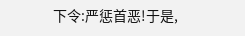下令:严惩首恶!于是,